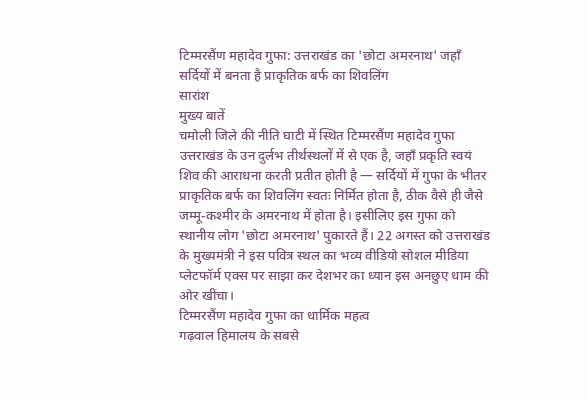टिम्मरसैंण महादेव गुफा: उत्तराखंड का 'छोटा अमरनाथ' जहाँ सर्दियों में बनता है प्राकृतिक बर्फ का शिवलिंग
सारांश
मुख्य बातें
चमोली जिले की नीति घाटी में स्थित टिम्मरसैंण महादेव गुफा उत्तराखंड के उन दुर्लभ तीर्थस्थलों में से एक है, जहाँ प्रकृति स्वयं शिव की आराधना करती प्रतीत होती है — सर्दियों में गुफा के भीतर प्राकृतिक बर्फ का शिवलिंग स्वतः निर्मित होता है, ठीक वैसे ही जैसे जम्मू-कश्मीर के अमरनाथ में होता है। इसीलिए इस गुफा को स्थानीय लोग 'छोटा अमरनाथ' पुकारते हैं। 22 अगस्त को उत्तराखंड के मुख्यमंत्री ने इस पवित्र स्थल का भव्य वीडियो सोशल मीडिया प्लेटफॉर्म एक्स पर साझा कर देशभर का ध्यान इस अनछुए धाम की ओर खींचा।
टिम्मरसैंण महादेव गुफा का धार्मिक महत्व
गढ़वाल हिमालय के सबसे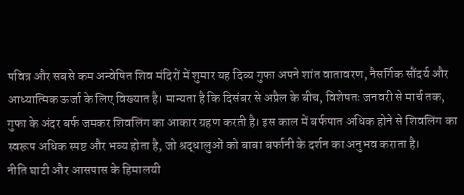पवित्र और सबसे कम अन्वेषित शिव मंदिरों में शुमार यह दिव्य गुफा अपने शांत वातावरण, नैसर्गिक सौंदर्य और आध्यात्मिक ऊर्जा के लिए विख्यात है। मान्यता है कि दिसंबर से अप्रैल के बीच, विशेषतः जनवरी से मार्च तक, गुफा के अंदर बर्फ जमकर शिवलिंग का आकार ग्रहण करती है। इस काल में बर्फपात अधिक होने से शिवलिंग का स्वरूप अधिक स्पष्ट और भव्य होता है, जो श्रद्धालुओं को बाबा बर्फानी के दर्शन का अनुभव कराता है।
नीति घाटी और आसपास के हिमालयी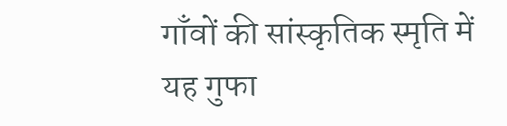गाँवों की सांस्कृतिक स्मृति में यह गुफा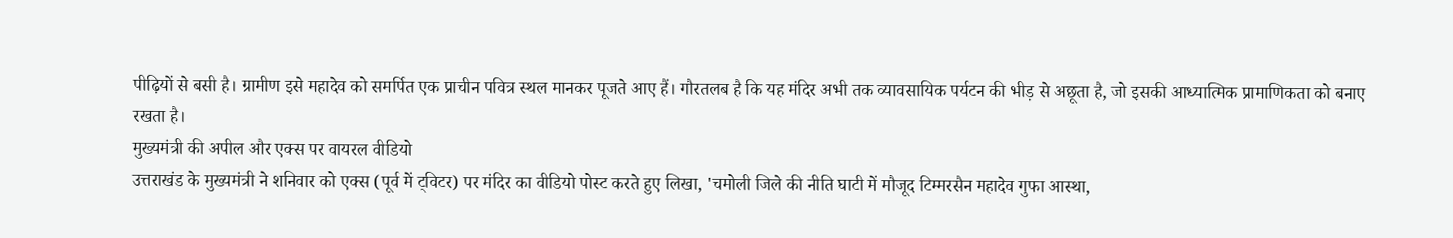पीढ़ियों से बसी है। ग्रामीण इसे महादेव को समर्पित एक प्राचीन पवित्र स्थल मानकर पूजते आए हैं। गौरतलब है कि यह मंदिर अभी तक व्यावसायिक पर्यटन की भीड़ से अछूता है, जो इसकी आध्यात्मिक प्रामाणिकता को बनाए रखता है।
मुख्यमंत्री की अपील और एक्स पर वायरल वीडियो
उत्तराखंड के मुख्यमंत्री ने शनिवार को एक्स (पूर्व में ट्विटर) पर मंदिर का वीडियो पोस्ट करते हुए लिखा, 'चमोली जिले की नीति घाटी में मौजूद टिम्मरसैन महादेव गुफा आस्था,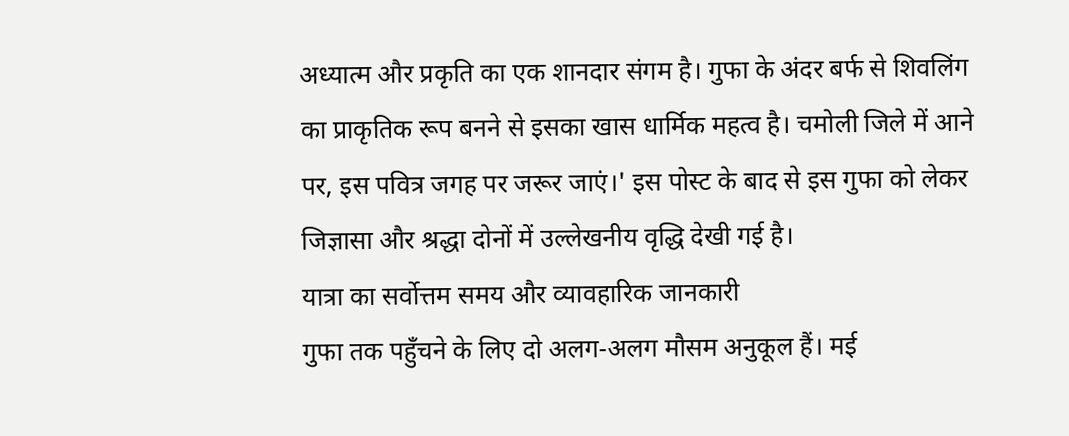अध्यात्म और प्रकृति का एक शानदार संगम है। गुफा के अंदर बर्फ से शिवलिंग का प्राकृतिक रूप बनने से इसका खास धार्मिक महत्व है। चमोली जिले में आने पर, इस पवित्र जगह पर जरूर जाएं।' इस पोस्ट के बाद से इस गुफा को लेकर जिज्ञासा और श्रद्धा दोनों में उल्लेखनीय वृद्धि देखी गई है।
यात्रा का सर्वोत्तम समय और व्यावहारिक जानकारी
गुफा तक पहुँचने के लिए दो अलग-अलग मौसम अनुकूल हैं। मई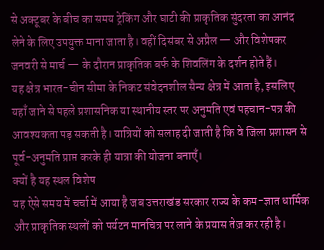से अक्टूबर के बीच का समय ट्रेकिंग और घाटी की प्राकृतिक सुंदरता का आनंद लेने के लिए उपयुक्त माना जाता है। वहीं दिसंबर से अप्रैल — और विशेषकर जनवरी से मार्च — के दौरान प्राकृतिक बर्फ के शिवलिंग के दर्शन होते हैं।
यह क्षेत्र भारत-चीन सीमा के निकट संवेदनशील सैन्य क्षेत्र में आता है, इसलिए यहाँ जाने से पहले प्रशासनिक या स्थानीय स्तर पर अनुमति एवं पहचान-पत्र की आवश्यकता पड़ सकती है। यात्रियों को सलाह दी जाती है कि वे जिला प्रशासन से पूर्व-अनुमति प्राप्त करके ही यात्रा की योजना बनाएँ।
क्यों है यह स्थल विशेष
यह ऐसे समय में चर्चा में आया है जब उत्तराखंड सरकार राज्य के कम-ज्ञात धार्मिक और प्राकृतिक स्थलों को पर्यटन मानचित्र पर लाने के प्रयास तेज़ कर रही है।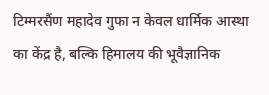टिम्मरसैंण महादेव गुफा न केवल धार्मिक आस्था का केंद्र है, बल्कि हिमालय की भूवैज्ञानिक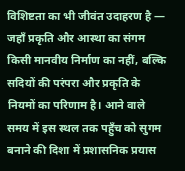विशिष्टता का भी जीवंत उदाहरण है — जहाँ प्रकृति और आस्था का संगम किसी मानवीय निर्माण का नहीं, बल्कि सदियों की परंपरा और प्रकृति के नियमों का परिणाम है। आने वाले समय में इस स्थल तक पहुँच को सुगम बनाने की दिशा में प्रशासनिक प्रयास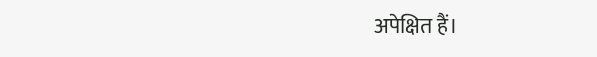अपेक्षित हैं।